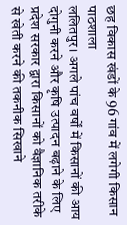छह विकास खंडों के 96 गांव में लगेगी किसान पाठशाला
ललितपुर। अगले पांच वर्षों में किसानों की आय दोगुनी करने और कृषि उत्पादन बढ़ाने के लिए प्रदेश सरकार द्वारा किसानों को वैज्ञानिक तरीके से खेती करने की तकनीक सिखाने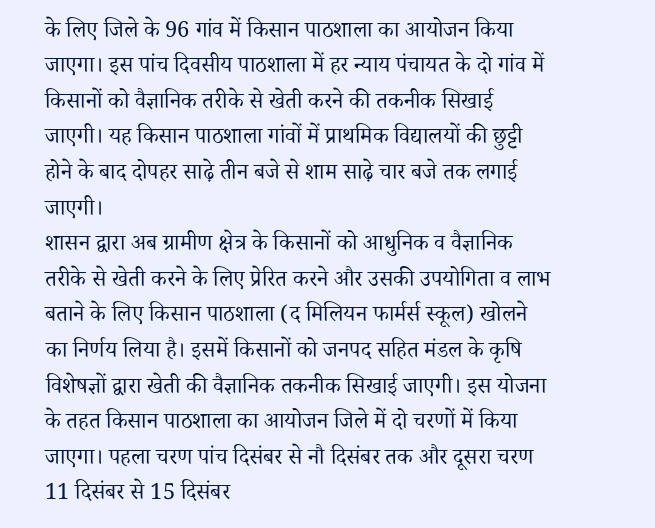के लिए जिले के 96 गांव में किसान पाठशाला का आयोजन किया जाएगा। इस पांच दिवसीय पाठशाला में हर न्याय पंचायत के दो गांव में किसानों को वैज्ञानिक तरीके से खेती करने की तकनीक सिखाई जाएगी। यह किसान पाठशाला गांवों में प्राथमिक विद्यालयों की छुट्टी होने के बाद दोपहर साढ़े तीन बजे से शाम साढ़े चार बजे तक लगाई जाएगी।
शासन द्वारा अब ग्रामीण क्षेत्र के किसानों को आधुनिक व वैज्ञानिक तरीके से खेती करने के लिए प्रेरित करने और उसकी उपयोगिता व लाभ बताने के लिए किसान पाठशाला (द मिलियन फार्मर्स स्कूल) खोलने का निर्णय लिया है। इसमें किसानों को जनपद सहित मंडल के कृषि विशेषज्ञों द्वारा खेती की वैज्ञानिक तकनीक सिखाई जाएगी। इस योजना के तहत किसान पाठशाला का आयोजन जिले में दो चरणों में किया जाएगा। पहला चरण पांच दिसंबर से नौ दिसंबर तक और दूसरा चरण 11 दिसंबर से 15 दिसंबर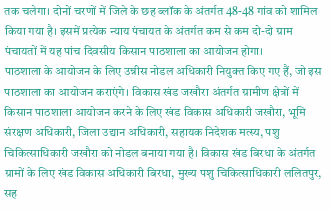तक चलेगा। दोनों चरणों में जिले के छह ब्लॉक के अंतर्गत 48-48 गांव को शामिल किया गया है। इसमें प्रत्येक न्याय पंचायत के अंतर्गत कम से कम दो-दो ग्राम पंचायतों में यह पांच दिवसीय किसान पाठशाला का आयोजन होगा।
पाठशाला के आयोजन के लिए उन्नीस नोडल अधिकारी नियुक्त किए गए हैं, जो इस पाठशाला का आयोजन कराएंगे। विकास खंड जखौरा अंतर्गत ग्रामीण क्षेत्रों में किसान पाठशाला आयोजन करने के लिए खंड विकास अधिकारी जखौरा, भूमि संरक्षण अधिकारी, जिला उद्यान अधिकारी, सहायक निदेशक मत्स्य, पशु चिकित्साधिकारी जखौरा को नोडल बनाया गया है। विकास खंड बिरधा के अंतर्गत ग्रामों के लिए खंड विकास अधिकारी बिरधा, मुख्य पशु चिकित्साधिकारी ललितपुर, सह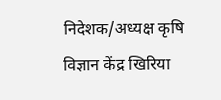निदेशक/अध्यक्ष कृषि विज्ञान केंद्र खिरिया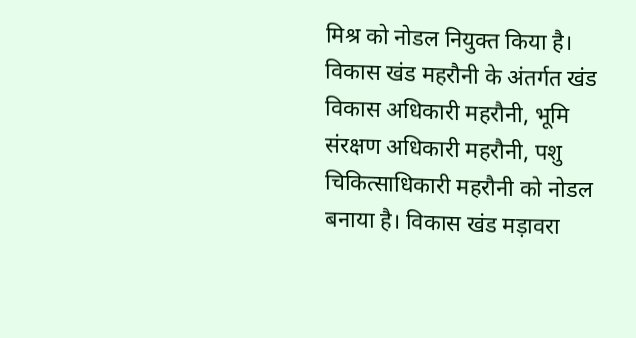मिश्र को नोडल नियुक्त किया है। विकास खंड महरौनी के अंतर्गत खंड विकास अधिकारी महरौनी, भूमि संरक्षण अधिकारी महरौनी, पशु चिकित्साधिकारी महरौनी को नोडल बनाया है। विकास खंड मड़ावरा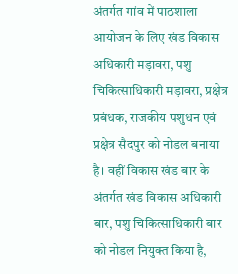अंतर्गत गांव में पाठशाला आयोजन के लिए खंड विकास अधिकारी मड़ावरा, पशु चिकित्साधिकारी मड़ावरा, प्रक्षेत्र प्रबंधक, राजकीय पशुधन एवं प्रक्षेत्र सैदपुर को नोडल बनाया है। वहीं विकास खंड बार के अंतर्गत खंड विकास अधिकारी बार, पशु चिकित्साधिकारी बार को नोडल नियुक्त किया है,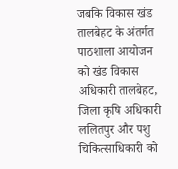जबकि विकास खंड तालबेहट के अंतर्गत पाठशाला आयोजन को खंड विकास अधिकारी तालबेहट, जिला कृषि अधिकारी ललितपुर और पशु चिकित्साधिकारी को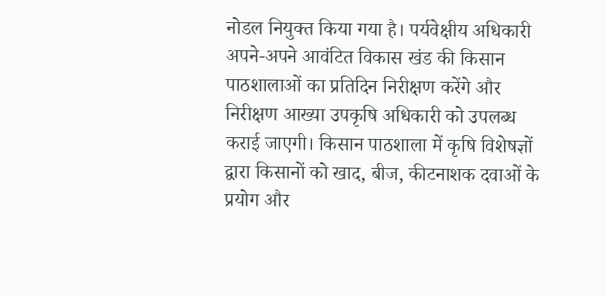नोडल नियुक्त किया गया है। पर्यवेक्षीय अधिकारी अपने-अपने आवंटित विकास खंड की किसान पाठशालाओं का प्रतिदिन निरीक्षण करेंगे और निरीक्षण आख्या उपकृषि अधिकारी को उपलब्ध कराई जाएगी। किसान पाठशाला में कृषि विशेषज्ञों द्वारा किसानों को खाद, बीज, कीटनाशक दवाओं के प्रयोग और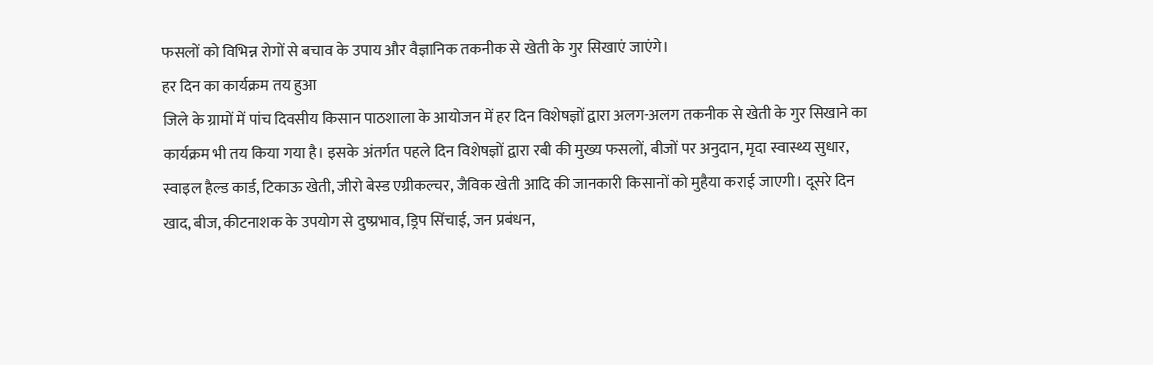फसलों को विभिन्न रोगों से बचाव के उपाय और वैज्ञानिक तकनीक से खेती के गुर सिखाएं जाएंगे।
हर दिन का कार्यक्रम तय हुआ
जिले के ग्रामों में पांच दिवसीय किसान पाठशाला के आयोजन में हर दिन विशेषज्ञों द्वारा अलग-अलग तकनीक से खेती के गुर सिखाने का कार्यक्रम भी तय किया गया है। इसके अंतर्गत पहले दिन विशेषज्ञों द्वारा रबी की मुख्य फसलों, बीजों पर अनुदान, मृदा स्वास्थ्य सुधार, स्वाइल हैल्ड कार्ड, टिकाऊ खेती, जीरो बेस्ड एग्रीकल्चर, जैविक खेती आदि की जानकारी किसानों को मुहैया कराई जाएगी। दूसरे दिन खाद, बीज, कीटनाशक के उपयोग से दुष्प्रभाव, ड्रिप सिंचाई, जन प्रबंधन,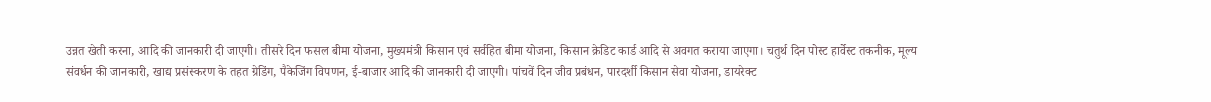उन्नत खेती करना, आदि की जानकारी दी जाएगी। तीसरे दिन फसल बीमा योजना, मुख्यमंत्री किसान एवं सर्वहित बीमा योजना, किसान क्रेडिट कार्ड आदि से अवगत कराया जाएगा। चतुर्थ दिन पोस्ट हार्वेस्ट तकनीक, मूल्य संवर्धन की जानकारी, खाद्य प्रसंस्करण के तहत ग्रेडिंग, पैकेजिंग विपणन, ई-बाजार आदि की जानकारी दी जाएगी। पांचवें दिन जीव प्रबंधन, पारदर्शी किसान सेवा योजना, डायरेक्ट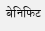बेनिफिट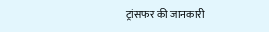ट्रांसफर की जानकारी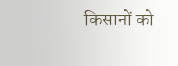किसानों को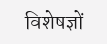विशेषज्ञों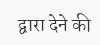द्वारा देने की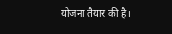योजना तैयार की है।